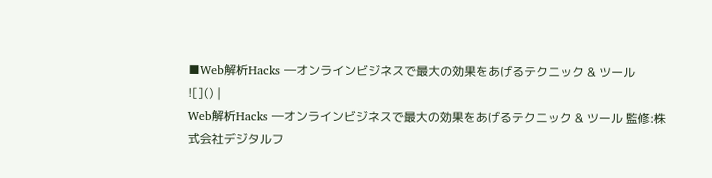■Web解析Hacks ―オンラインビジネスで最大の効果をあげるテクニック & ツール
![]() |
Web解析Hacks ―オンラインビジネスで最大の効果をあげるテクニック & ツール 監修:株式会社デジタルフ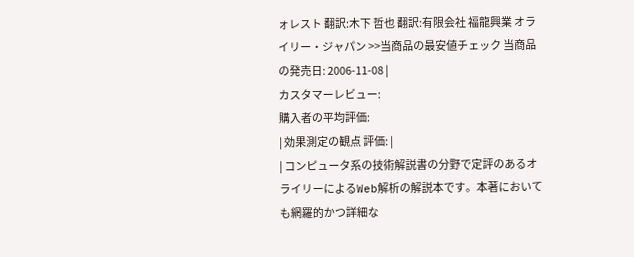ォレスト 翻訳:木下 哲也 翻訳:有限会社 福龍興業 オライリー・ジャパン >>当商品の最安値チェック 当商品の発売日: 2006-11-08 |
カスタマーレビュー:
購入者の平均評価:
| 効果測定の観点 評価: |
| コンピュータ系の技術解説書の分野で定評のあるオライリーによるWeb解析の解説本です。本著においても網羅的かつ詳細な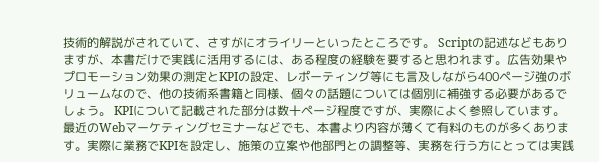技術的解説がされていて、さすがにオライリーといったところです。 Scriptの記述などもありますが、本書だけで実践に活用するには、ある程度の経験を要すると思われます。広告効果やプロモーション効果の測定とKPIの設定、レポーティング等にも言及しながら400ページ強のボリュームなので、他の技術系書籍と同様、個々の話題については個別に補強する必要があるでしょう。 KPIについて記載された部分は数十ページ程度ですが、実際によく参照しています。最近のWebマーケティングセミナーなどでも、本書より内容が薄くて有料のものが多くあります。実際に業務でKPIを設定し、施策の立案や他部門との調整等、実務を行う方にとっては実践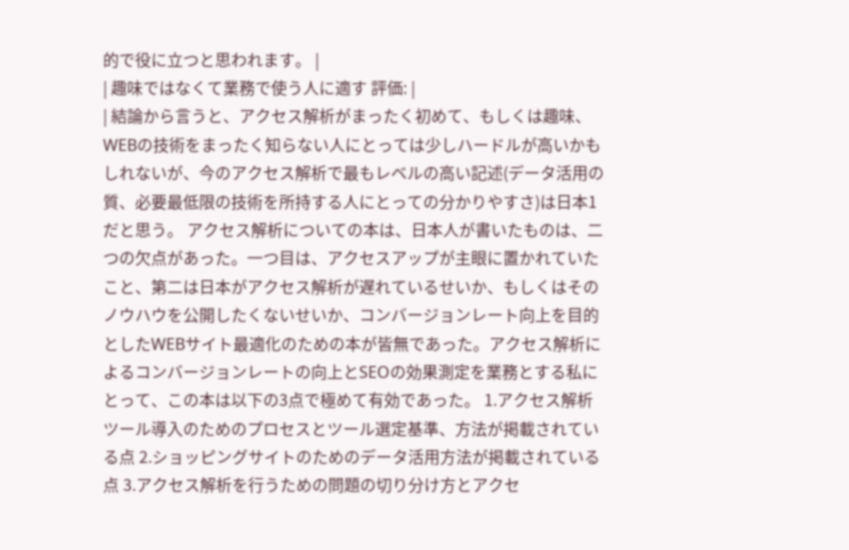的で役に立つと思われます。 |
| 趣味ではなくて業務で使う人に適す 評価: |
| 結論から言うと、アクセス解析がまったく初めて、もしくは趣味、WEBの技術をまったく知らない人にとっては少しハードルが高いかもしれないが、今のアクセス解析で最もレベルの高い記述(データ活用の質、必要最低限の技術を所持する人にとっての分かりやすさ)は日本1だと思う。 アクセス解析についての本は、日本人が書いたものは、二つの欠点があった。一つ目は、アクセスアップが主眼に置かれていたこと、第二は日本がアクセス解析が遅れているせいか、もしくはそのノウハウを公開したくないせいか、コンバージョンレート向上を目的としたWEBサイト最適化のための本が皆無であった。アクセス解析によるコンバージョンレートの向上とSEOの効果測定を業務とする私にとって、この本は以下の3点で極めて有効であった。 1.アクセス解析ツール導入のためのプロセスとツール選定基準、方法が掲載されている点 2.ショッピングサイトのためのデータ活用方法が掲載されている点 3.アクセス解析を行うための問題の切り分け方とアクセ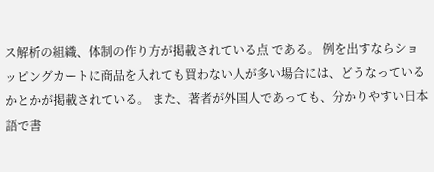ス解析の組織、体制の作り方が掲載されている点 である。 例を出すならショッピングカートに商品を入れても買わない人が多い場合には、どうなっているかとかが掲載されている。 また、著者が外国人であっても、分かりやすい日本語で書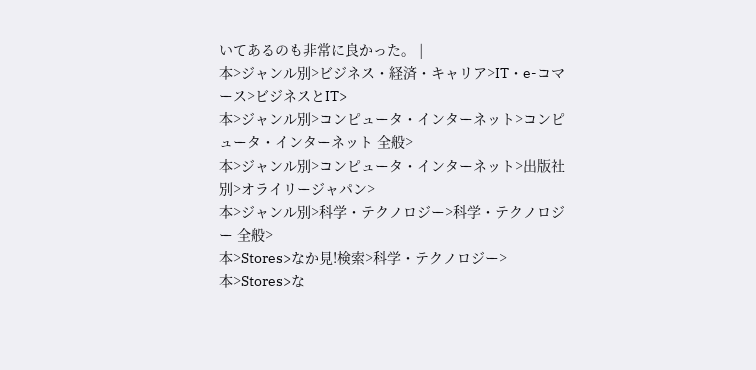いてあるのも非常に良かった。 |
本>ジャンル別>ビジネス・経済・キャリア>IT・e-コマース>ビジネスとIT>
本>ジャンル別>コンピュータ・インターネット>コンピュータ・インターネット 全般>
本>ジャンル別>コンピュータ・インターネット>出版社別>オライリージャパン>
本>ジャンル別>科学・テクノロジー>科学・テクノロジー 全般>
本>Stores>なか見!検索>科学・テクノロジー>
本>Stores>な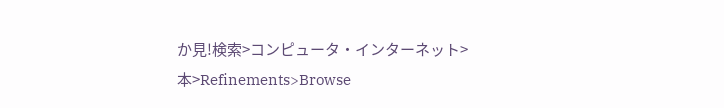か見!検索>コンピュータ・インターネット>
本>Refinements>Browse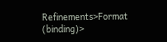Refinements>Format (binding)>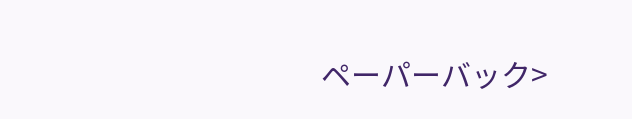ペーパーバック>